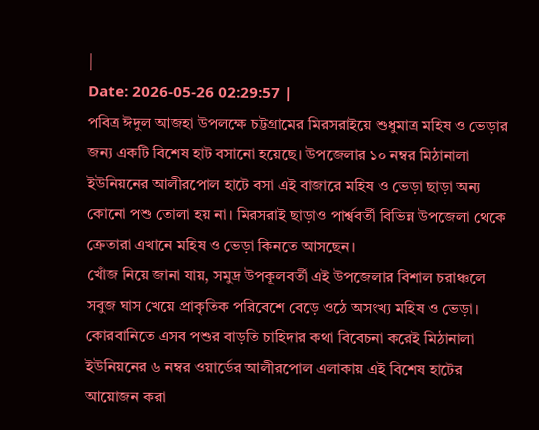|
Date: 2026-05-26 02:29:57 |
পবিত্র ঈদুল আজহা উপলক্ষে চট্টগ্রামের মিরসরাইয়ে শুধুমাত্র মহিষ ও ভেড়ার জন্য একটি বিশেষ হাট বসানো হয়েছে। উপজেলার ১০ নম্বর মিঠানালা ইউনিয়নের আলীরপোল হাটে বসা এই বাজারে মহিষ ও ভেড়া ছাড়া অন্য কোনো পশু তোলা হয় না। মিরসরাই ছাড়াও পার্শ্ববর্তী বিভিন্ন উপজেলা থেকে ক্রেতারা এখানে মহিষ ও ভেড়া কিনতে আসছেন।
খোঁজ নিয়ে জানা যায়, সমুদ্র উপকূলবর্তী এই উপজেলার বিশাল চরাঞ্চলে সবুজ ঘাস খেয়ে প্রাকৃতিক পরিবেশে বেড়ে ওঠে অসংখ্য মহিষ ও ভেড়া। কোরবানিতে এসব পশুর বাড়তি চাহিদার কথা বিবেচনা করেই মিঠানালা ইউনিয়নের ৬ নম্বর ওয়ার্ডের আলীরপোল এলাকায় এই বিশেষ হাটের আয়োজন করা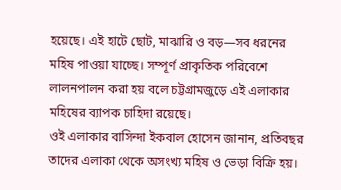হয়েছে। এই হাটে ছোট, মাঝারি ও বড়—সব ধরনের মহিষ পাওয়া যাচ্ছে। সম্পূর্ণ প্রাকৃতিক পরিবেশে লালনপালন করা হয় বলে চট্টগ্রামজুড়ে এই এলাকার মহিষের ব্যাপক চাহিদা রয়েছে।
ওই এলাকার বাসিন্দা ইকবাল হোসেন জানান, প্রতিবছর তাদের এলাকা থেকে অসংখ্য মহিষ ও ভেড়া বিক্রি হয়।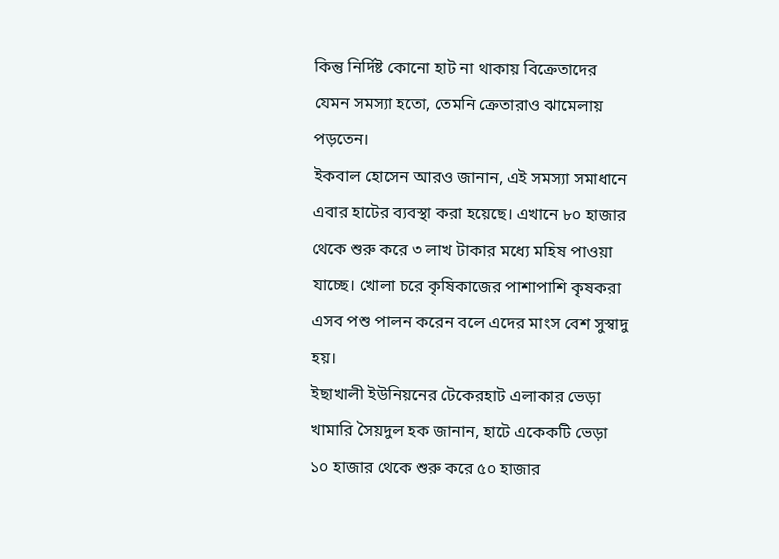কিন্তু নির্দিষ্ট কোনো হাট না থাকায় বিক্রেতাদের যেমন সমস্যা হতো, তেমনি ক্রেতারাও ঝামেলায় পড়তেন।
ইকবাল হোসেন আরও জানান, এই সমস্যা সমাধানে এবার হাটের ব্যবস্থা করা হয়েছে। এখানে ৮০ হাজার থেকে শুরু করে ৩ লাখ টাকার মধ্যে মহিষ পাওয়া যাচ্ছে। খোলা চরে কৃষিকাজের পাশাপাশি কৃষকরা এসব পশু পালন করেন বলে এদের মাংস বেশ সুস্বাদু হয়।
ইছাখালী ইউনিয়নের টেকেরহাট এলাকার ভেড়া খামারি সৈয়দুল হক জানান, হাটে একেকটি ভেড়া ১০ হাজার থেকে শুরু করে ৫০ হাজার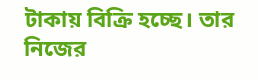টাকায় বিক্রি হচ্ছে। তার নিজের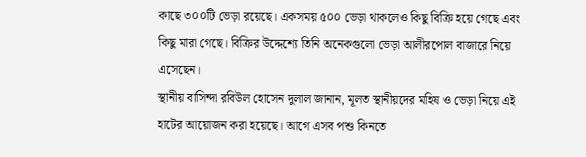কাছে ৩০০টি ভেড়া রয়েছে। একসময় ৫০০ ভেড়া থাকলেও কিছু বিক্রি হয়ে গেছে এবং কিছু মারা গেছে। বিক্রির উদ্দেশ্যে তিনি অনেকগুলো ভেড়া আলীরপোল বাজারে নিয়ে এসেছেন।
স্থানীয় বাসিন্দা রবিউল হোসেন দুলাল জানান, মূলত স্থানীয়দের মহিষ ও ভেড়া নিয়ে এই হাটের আয়োজন করা হয়েছে। আগে এসব পশু কিনতে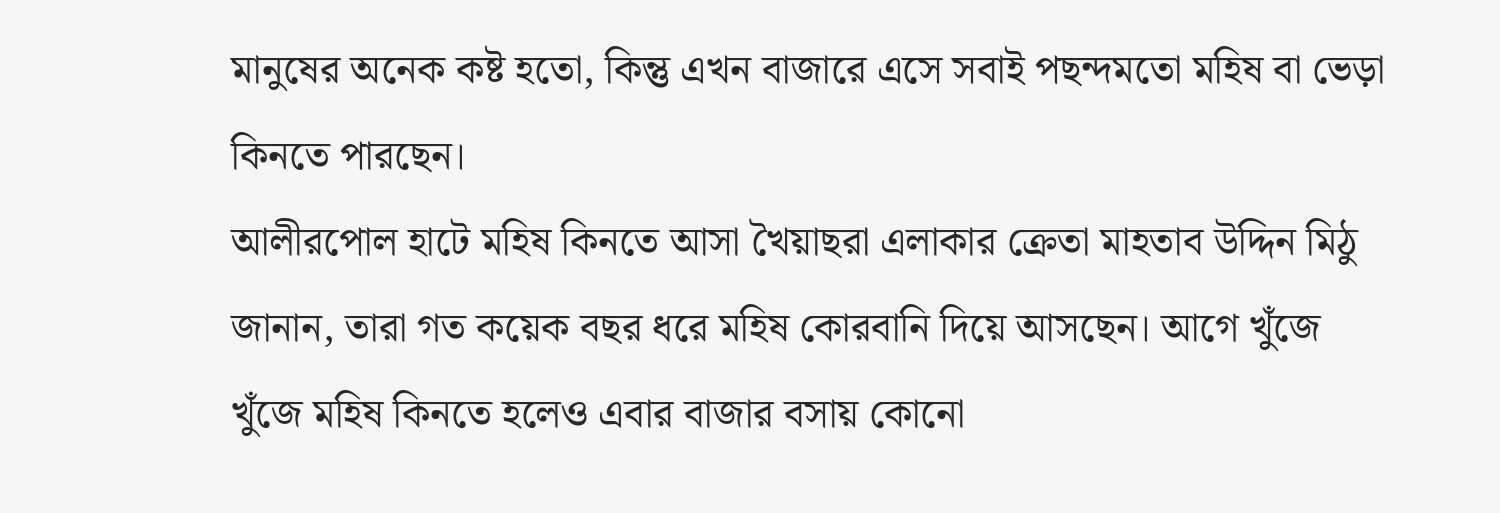মানুষের অনেক কষ্ট হতো, কিন্তু এখন বাজারে এসে সবাই পছন্দমতো মহিষ বা ভেড়া কিনতে পারছেন।
আলীরপোল হাটে মহিষ কিনতে আসা খৈয়াছরা এলাকার ক্রেতা মাহতাব উদ্দিন মিঠু জানান, তারা গত কয়েক বছর ধরে মহিষ কোরবানি দিয়ে আসছেন। আগে খুঁজে খুঁজে মহিষ কিনতে হলেও এবার বাজার বসায় কোনো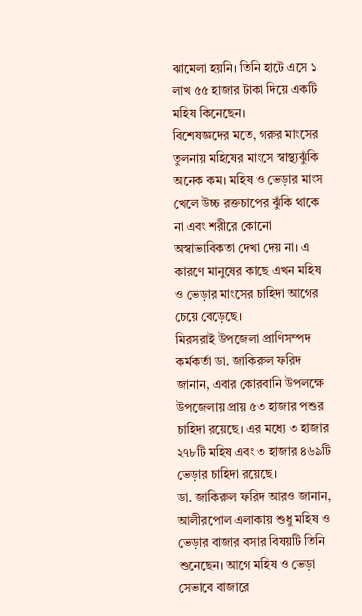ঝামেলা হয়নি। তিনি হাটে এসে ১ লাখ ৫৫ হাজার টাকা দিয়ে একটি মহিষ কিনেছেন।
বিশেষজ্ঞদের মতে, গরুর মাংসের তুলনায় মহিষের মাংসে স্বাস্থ্যঝুঁকি অনেক কম। মহিষ ও ভেড়ার মাংস খেলে উচ্চ রক্তচাপের ঝুঁকি থাকে না এবং শরীরে কোনো অস্বাভাবিকতা দেখা দেয় না। এ কারণে মানুষের কাছে এখন মহিষ ও ভেড়ার মাংসের চাহিদা আগের চেয়ে বেড়েছে।
মিরসরাই উপজেলা প্রাণিসম্পদ কর্মকর্তা ডা. জাকিরুল ফরিদ জানান, এবার কোরবানি উপলক্ষে উপজেলায় প্রায় ৫৩ হাজার পশুর চাহিদা রয়েছে। এর মধ্যে ৩ হাজার ২৭৮টি মহিষ এবং ৩ হাজার ৪৬৯টি ভেড়ার চাহিদা রয়েছে।
ডা. জাকিরুল ফরিদ আরও জানান, আলীরপোল এলাকায় শুধু মহিষ ও ভেড়ার বাজার বসার বিষয়টি তিনি শুনেছেন। আগে মহিষ ও ভেড়া সেভাবে বাজারে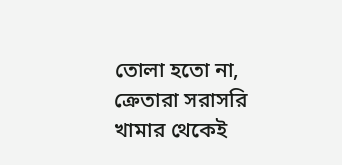তোলা হতো না, ক্রেতারা সরাসরি খামার থেকেই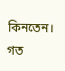কিনতেন। গত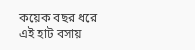কয়েক বছর ধরে এই হাট বসায়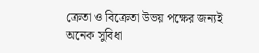ক্রেতা ও বিক্রেতা উভয় পক্ষের জন্যই অনেক সুবিধা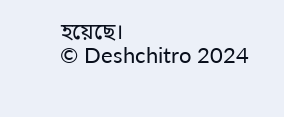হয়েছে।
© Deshchitro 2024